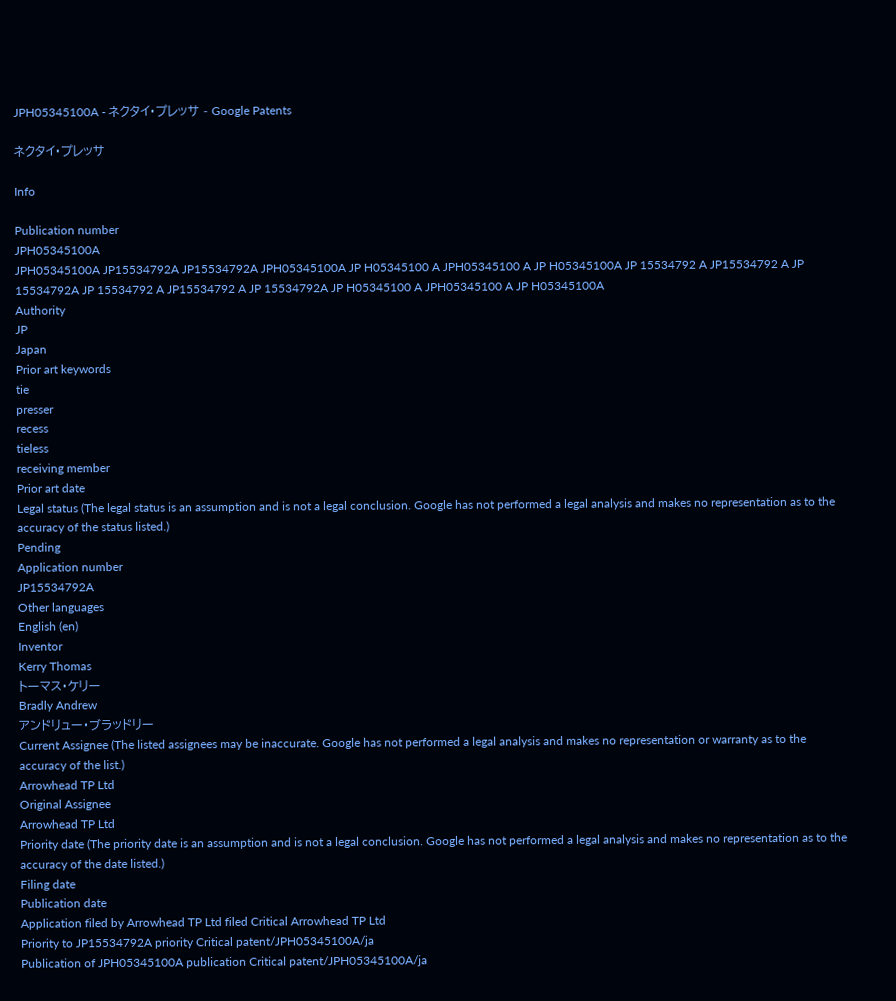JPH05345100A - ネクタイ・プレッサ - Google Patents

ネクタイ・プレッサ

Info

Publication number
JPH05345100A
JPH05345100A JP15534792A JP15534792A JPH05345100A JP H05345100 A JPH05345100 A JP H05345100A JP 15534792 A JP15534792 A JP 15534792A JP 15534792 A JP15534792 A JP 15534792A JP H05345100 A JPH05345100 A JP H05345100A
Authority
JP
Japan
Prior art keywords
tie
presser
recess
tieless
receiving member
Prior art date
Legal status (The legal status is an assumption and is not a legal conclusion. Google has not performed a legal analysis and makes no representation as to the accuracy of the status listed.)
Pending
Application number
JP15534792A
Other languages
English (en)
Inventor
Kerry Thomas
トーマス・ケリー
Bradly Andrew
アンドリュー・ブラッドリー
Current Assignee (The listed assignees may be inaccurate. Google has not performed a legal analysis and makes no representation or warranty as to the accuracy of the list.)
Arrowhead TP Ltd
Original Assignee
Arrowhead TP Ltd
Priority date (The priority date is an assumption and is not a legal conclusion. Google has not performed a legal analysis and makes no representation as to the accuracy of the date listed.)
Filing date
Publication date
Application filed by Arrowhead TP Ltd filed Critical Arrowhead TP Ltd
Priority to JP15534792A priority Critical patent/JPH05345100A/ja
Publication of JPH05345100A publication Critical patent/JPH05345100A/ja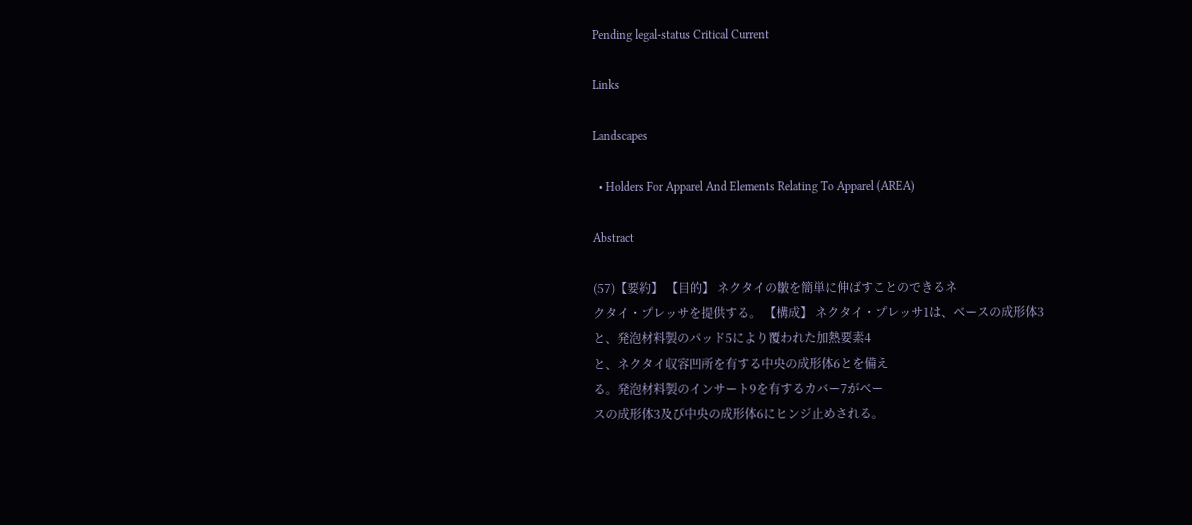Pending legal-status Critical Current

Links

Landscapes

  • Holders For Apparel And Elements Relating To Apparel (AREA)

Abstract

(57)【要約】 【目的】 ネクタイの皺を簡単に伸ばすことのできるネ
クタイ・プレッサを提供する。 【構成】 ネクタイ・プレッサ1は、ベースの成形体3
と、発泡材料製のパッド5により覆われた加熱要素4
と、ネクタイ収容凹所を有する中央の成形体6とを備え
る。発泡材料製のインサート9を有するカバー7がベー
スの成形体3及び中央の成形体6にヒンジ止めされる。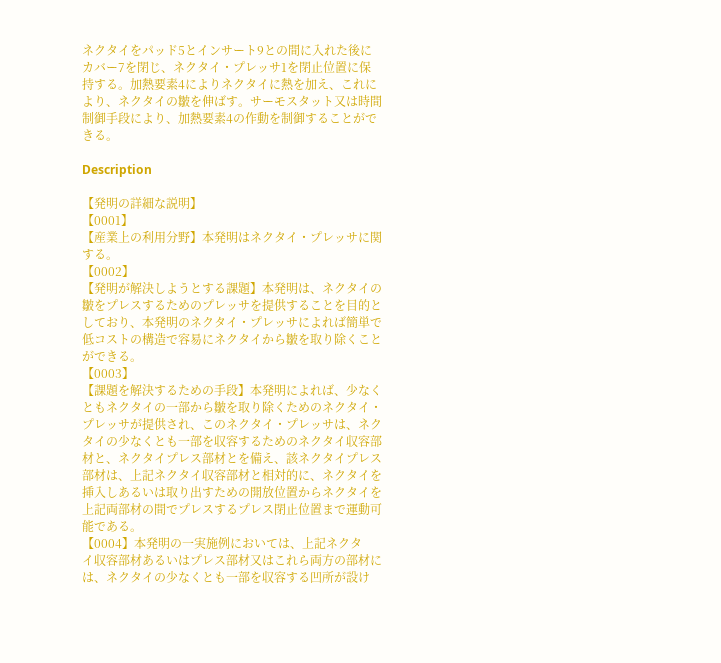ネクタイをパッド5とインサート9との間に入れた後に
カバー7を閉じ、ネクタイ・プレッサ1を閉止位置に保
持する。加熱要素4によりネクタイに熱を加え、これに
より、ネクタイの皺を伸ばす。サーモスタット又は時間
制御手段により、加熱要素4の作動を制御することがで
きる。

Description

【発明の詳細な説明】
【0001】
【産業上の利用分野】本発明はネクタイ・プレッサに関
する。
【0002】
【発明が解決しようとする課題】本発明は、ネクタイの
皺をプレスするためのプレッサを提供することを目的と
しており、本発明のネクタイ・プレッサによれば簡単で
低コストの構造で容易にネクタイから皺を取り除くこと
ができる。
【0003】
【課題を解決するための手段】本発明によれば、少なく
ともネクタイの一部から皺を取り除くためのネクタイ・
プレッサが提供され、このネクタイ・プレッサは、ネク
タイの少なくとも一部を収容するためのネクタイ収容部
材と、ネクタイプレス部材とを備え、該ネクタイプレス
部材は、上記ネクタイ収容部材と相対的に、ネクタイを
挿入しあるいは取り出すための開放位置からネクタイを
上記両部材の間でプレスするプレス閉止位置まで運動可
能である。
【0004】本発明の一実施例においては、上記ネクタ
イ収容部材あるいはプレス部材又はこれら両方の部材に
は、ネクタイの少なくとも一部を収容する凹所が設け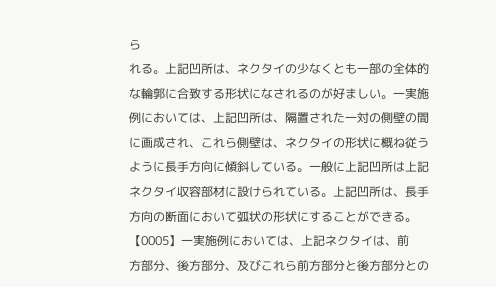ら
れる。上記凹所は、ネクタイの少なくとも一部の全体的
な輪郭に合致する形状になされるのが好ましい。一実施
例においては、上記凹所は、隔置された一対の側壁の間
に画成され、これら側壁は、ネクタイの形状に概ね従う
ように長手方向に傾斜している。一般に上記凹所は上記
ネクタイ収容部材に設けられている。上記凹所は、長手
方向の断面において弧状の形状にすることができる。
【0005】一実施例においては、上記ネクタイは、前
方部分、後方部分、及びこれら前方部分と後方部分との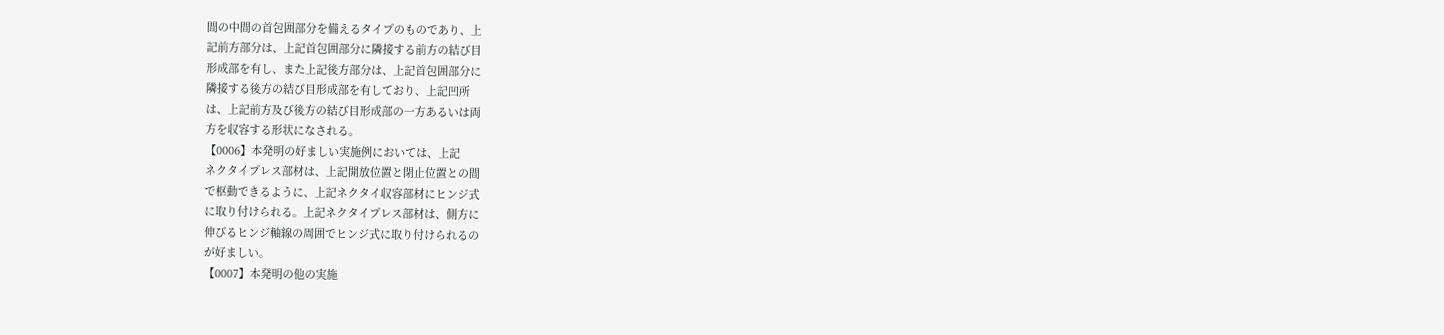間の中間の首包囲部分を備えるタイプのものであり、上
記前方部分は、上記首包囲部分に隣接する前方の結び目
形成部を有し、また上記後方部分は、上記首包囲部分に
隣接する後方の結び目形成部を有しており、上記凹所
は、上記前方及び後方の結び目形成部の一方あるいは両
方を収容する形状になされる。
【0006】本発明の好ましい実施例においては、上記
ネクタイプレス部材は、上記開放位置と閉止位置との間
で枢動できるように、上記ネクタイ収容部材にヒンジ式
に取り付けられる。上記ネクタイプレス部材は、側方に
伸びるヒンジ軸線の周囲でヒンジ式に取り付けられるの
が好ましい。
【0007】本発明の他の実施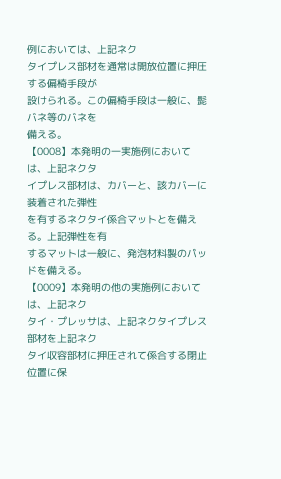例においては、上記ネク
タイプレス部材を通常は開放位置に押圧する偏椅手段が
設けられる。この偏椅手段は一般に、髭バネ等のバネを
備える。
【0008】本発明の一実施例においては、上記ネクタ
イプレス部材は、カバーと、該カバーに装着された弾性
を有するネクタイ係合マットとを備える。上記弾性を有
するマットは一般に、発泡材料製のパッドを備える。
【0009】本発明の他の実施例においては、上記ネク
タイ・プレッサは、上記ネクタイプレス部材を上記ネク
タイ収容部材に押圧されて係合する閉止位置に保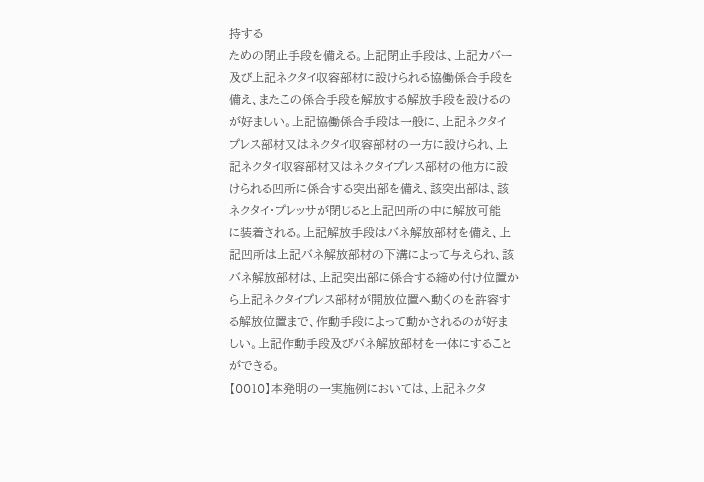持する
ための閉止手段を備える。上記閉止手段は、上記カバー
及び上記ネクタイ収容部材に設けられる協働係合手段を
備え、またこの係合手段を解放する解放手段を設けるの
が好ましい。上記協働係合手段は一般に、上記ネクタイ
プレス部材又はネクタイ収容部材の一方に設けられ、上
記ネクタイ収容部材又はネクタイプレス部材の他方に設
けられる凹所に係合する突出部を備え、該突出部は、該
ネクタイ・プレッサが閉じると上記凹所の中に解放可能
に装着される。上記解放手段はバネ解放部材を備え、上
記凹所は上記バネ解放部材の下溝によって与えられ、該
バネ解放部材は、上記突出部に係合する締め付け位置か
ら上記ネクタイプレス部材が開放位置へ動くのを許容す
る解放位置まで、作動手段によって動かされるのが好ま
しい。上記作動手段及びバネ解放部材を一体にすること
ができる。
【0010】本発明の一実施例においては、上記ネクタ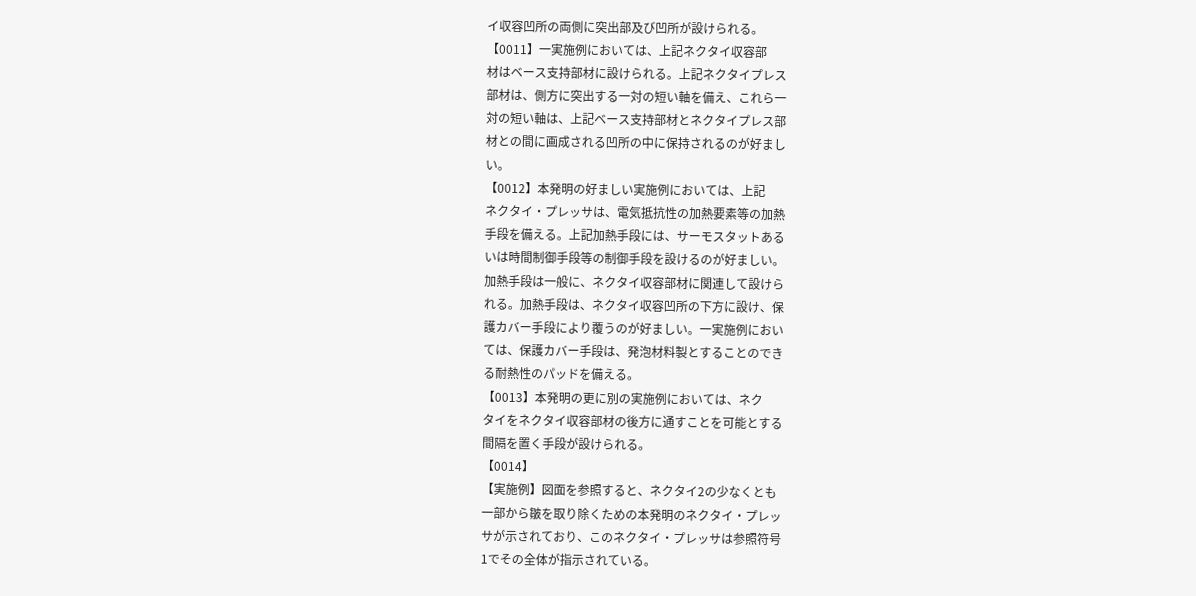イ収容凹所の両側に突出部及び凹所が設けられる。
【0011】一実施例においては、上記ネクタイ収容部
材はベース支持部材に設けられる。上記ネクタイプレス
部材は、側方に突出する一対の短い軸を備え、これら一
対の短い軸は、上記ベース支持部材とネクタイプレス部
材との間に画成される凹所の中に保持されるのが好まし
い。
【0012】本発明の好ましい実施例においては、上記
ネクタイ・プレッサは、電気抵抗性の加熱要素等の加熱
手段を備える。上記加熱手段には、サーモスタットある
いは時間制御手段等の制御手段を設けるのが好ましい。
加熱手段は一般に、ネクタイ収容部材に関連して設けら
れる。加熱手段は、ネクタイ収容凹所の下方に設け、保
護カバー手段により覆うのが好ましい。一実施例におい
ては、保護カバー手段は、発泡材料製とすることのでき
る耐熱性のパッドを備える。
【0013】本発明の更に別の実施例においては、ネク
タイをネクタイ収容部材の後方に通すことを可能とする
間隔を置く手段が設けられる。
【0014】
【実施例】図面を参照すると、ネクタイ2の少なくとも
一部から皺を取り除くための本発明のネクタイ・プレッ
サが示されており、このネクタイ・プレッサは参照符号
1でその全体が指示されている。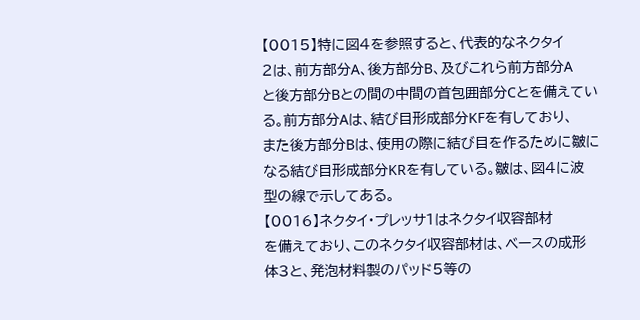【0015】特に図4を参照すると、代表的なネクタイ
2は、前方部分A、後方部分B、及びこれら前方部分A
と後方部分Bとの間の中間の首包囲部分Cとを備えてい
る。前方部分Aは、結び目形成部分KFを有しており、
また後方部分Bは、使用の際に結び目を作るために皺に
なる結び目形成部分KRを有している。皺は、図4に波
型の線で示してある。
【0016】ネクタイ・プレッサ1はネクタイ収容部材
を備えており、このネクタイ収容部材は、ベースの成形
体3と、発泡材料製のパッド5等の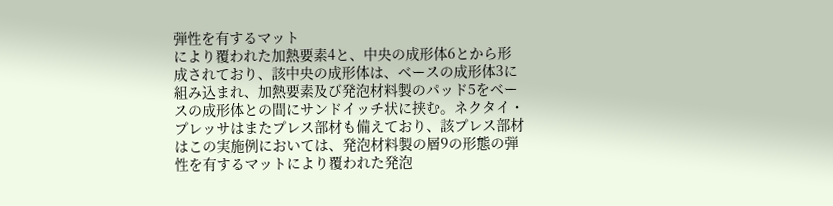弾性を有するマット
により覆われた加熱要素4と、中央の成形体6とから形
成されており、該中央の成形体は、ベースの成形体3に
組み込まれ、加熱要素及び発泡材料製のパッド5をベー
スの成形体との間にサンドイッチ状に挟む。ネクタイ・
プレッサはまたプレス部材も備えており、該プレス部材
はこの実施例においては、発泡材料製の層9の形態の弾
性を有するマットにより覆われた発泡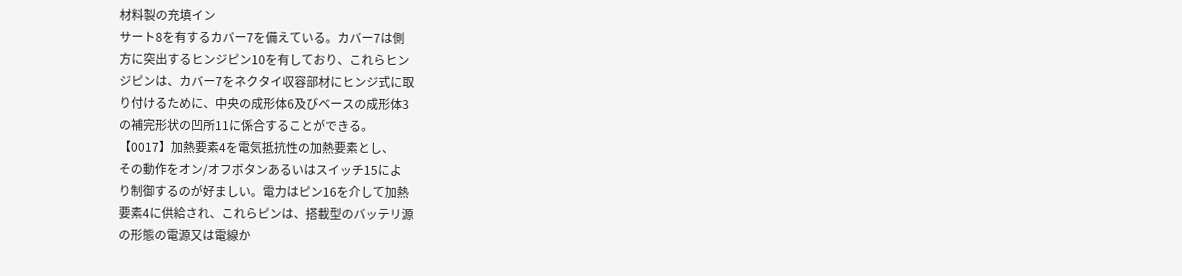材料製の充填イン
サート8を有するカバー7を備えている。カバー7は側
方に突出するヒンジピン10を有しており、これらヒン
ジピンは、カバー7をネクタイ収容部材にヒンジ式に取
り付けるために、中央の成形体6及びベースの成形体3
の補完形状の凹所11に係合することができる。
【0017】加熱要素4を電気抵抗性の加熱要素とし、
その動作をオン/オフボタンあるいはスイッチ15によ
り制御するのが好ましい。電力はピン16を介して加熱
要素4に供給され、これらピンは、搭載型のバッテリ源
の形態の電源又は電線か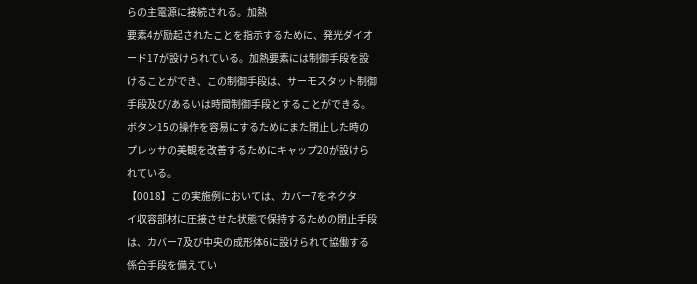らの主電源に接続される。加熱
要素4が励起されたことを指示するために、発光ダイオ
ード17が設けられている。加熱要素には制御手段を設
けることができ、この制御手段は、サーモスタット制御
手段及び/あるいは時間制御手段とすることができる。
ボタン15の操作を容易にするためにまた閉止した時の
プレッサの美観を改善するためにキャップ20が設けら
れている。
【0018】この実施例においては、カバー7をネクタ
イ収容部材に圧接させた状態で保持するための閉止手段
は、カバー7及び中央の成形体6に設けられて協働する
係合手段を備えてい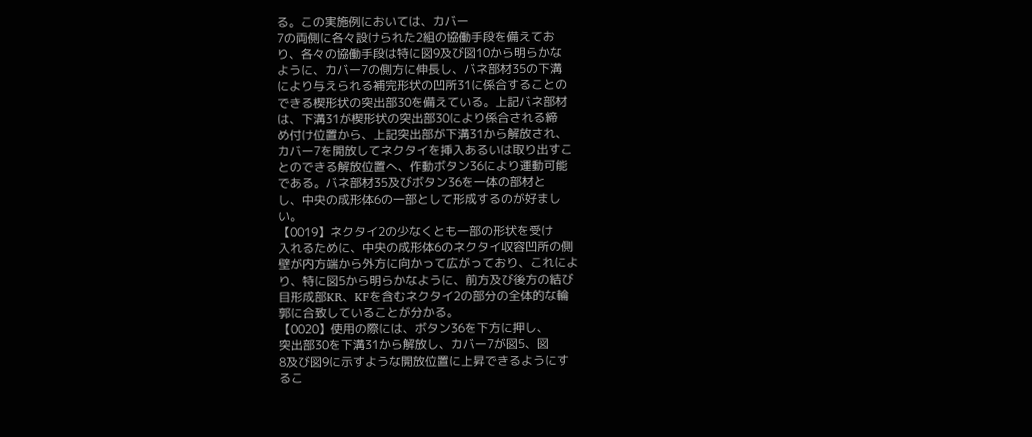る。この実施例においては、カバー
7の両側に各々設けられた2組の協働手段を備えてお
り、各々の協働手段は特に図9及び図10から明らかな
ように、カバー7の側方に伸長し、バネ部材35の下溝
により与えられる補完形状の凹所31に係合することの
できる楔形状の突出部30を備えている。上記バネ部材
は、下溝31が楔形状の突出部30により係合される締
め付け位置から、上記突出部が下溝31から解放され、
カバー7を開放してネクタイを挿入あるいは取り出すこ
とのできる解放位置へ、作動ボタン36により運動可能
である。バネ部材35及びボタン36を一体の部材と
し、中央の成形体6の一部として形成するのが好まし
い。
【0019】ネクタイ2の少なくとも一部の形状を受け
入れるために、中央の成形体6のネクタイ収容凹所の側
壁が内方端から外方に向かって広がっており、これによ
り、特に図5から明らかなように、前方及び後方の結び
目形成部KR、KFを含むネクタイ2の部分の全体的な輪
郭に合致していることが分かる。
【0020】使用の際には、ボタン36を下方に押し、
突出部30を下溝31から解放し、カバー7が図5、図
8及び図9に示すような開放位置に上昇できるようにす
るこ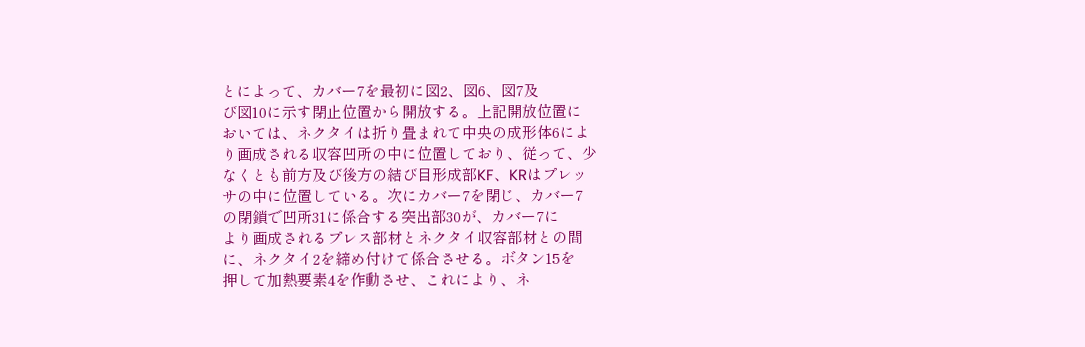とによって、カバー7を最初に図2、図6、図7及
び図10に示す閉止位置から開放する。上記開放位置に
おいては、ネクタイは折り畳まれて中央の成形体6によ
り画成される収容凹所の中に位置しており、従って、少
なくとも前方及び後方の結び目形成部KF、KRはプレッ
サの中に位置している。次にカバー7を閉じ、カバー7
の閉鎖で凹所31に係合する突出部30が、カバー7に
より画成されるプレス部材とネクタイ収容部材との間
に、ネクタイ2を締め付けて係合させる。ボタン15を
押して加熱要素4を作動させ、これにより、ネ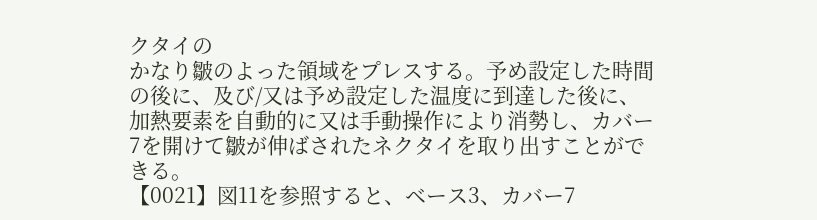クタイの
かなり皺のよった領域をプレスする。予め設定した時間
の後に、及び/又は予め設定した温度に到達した後に、
加熱要素を自動的に又は手動操作により消勢し、カバー
7を開けて皺が伸ばされたネクタイを取り出すことがで
きる。
【0021】図11を参照すると、ベース3、カバー7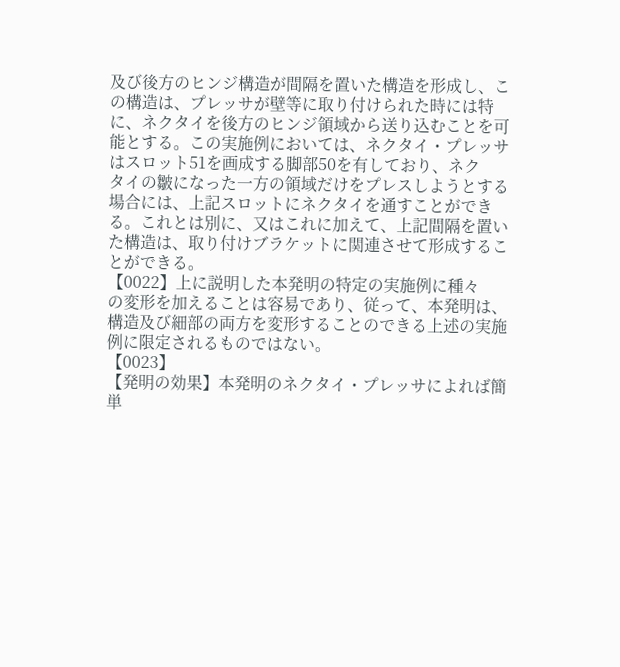及び後方のヒンジ構造が間隔を置いた構造を形成し、こ
の構造は、プレッサが壁等に取り付けられた時には特
に、ネクタイを後方のヒンジ領域から送り込むことを可
能とする。この実施例においては、ネクタイ・プレッサ
はスロット51を画成する脚部50を有しており、ネク
タイの皺になった一方の領域だけをプレスしようとする
場合には、上記スロットにネクタイを通すことができ
る。これとは別に、又はこれに加えて、上記間隔を置い
た構造は、取り付けブラケットに関連させて形成するこ
とができる。
【0022】上に説明した本発明の特定の実施例に種々
の変形を加えることは容易であり、従って、本発明は、
構造及び細部の両方を変形することのできる上述の実施
例に限定されるものではない。
【0023】
【発明の効果】本発明のネクタイ・プレッサによれば簡
単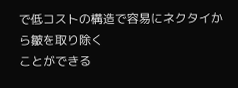で低コストの構造で容易にネクタイから皺を取り除く
ことができる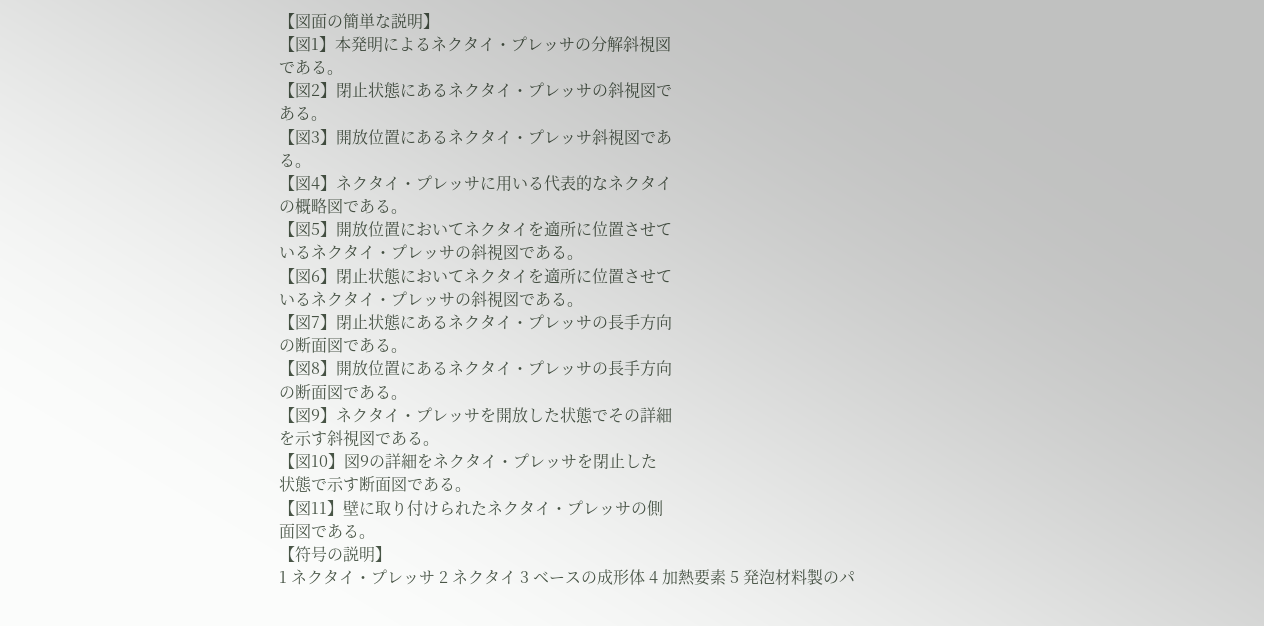【図面の簡単な説明】
【図1】本発明によるネクタイ・プレッサの分解斜視図
である。
【図2】閉止状態にあるネクタイ・プレッサの斜視図で
ある。
【図3】開放位置にあるネクタイ・プレッサ斜視図であ
る。
【図4】ネクタイ・プレッサに用いる代表的なネクタイ
の概略図である。
【図5】開放位置においてネクタイを適所に位置させて
いるネクタイ・プレッサの斜視図である。
【図6】閉止状態においてネクタイを適所に位置させて
いるネクタイ・プレッサの斜視図である。
【図7】閉止状態にあるネクタイ・プレッサの長手方向
の断面図である。
【図8】開放位置にあるネクタイ・プレッサの長手方向
の断面図である。
【図9】ネクタイ・プレッサを開放した状態でその詳細
を示す斜視図である。
【図10】図9の詳細をネクタイ・プレッサを閉止した
状態で示す断面図である。
【図11】壁に取り付けられたネクタイ・プレッサの側
面図である。
【符号の説明】
1 ネクタイ・プレッサ 2 ネクタイ 3 ベースの成形体 4 加熱要素 5 発泡材料製のパ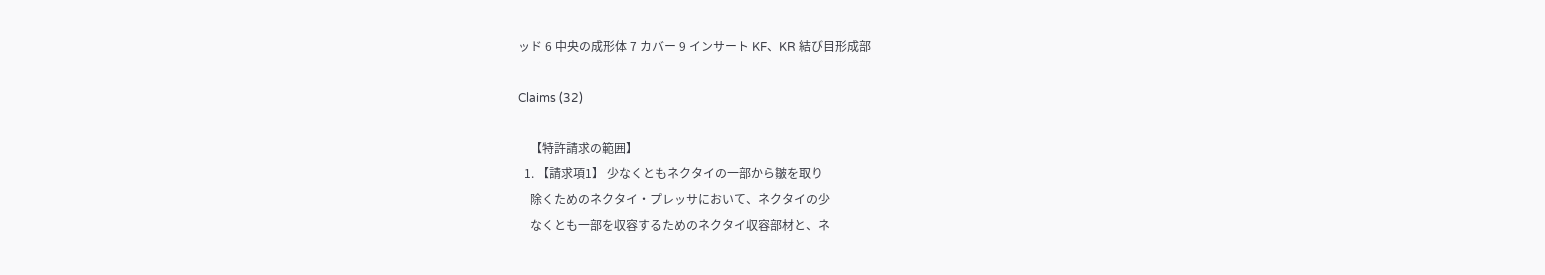ッド 6 中央の成形体 7 カバー 9 インサート KF、KR 結び目形成部

Claims (32)

    【特許請求の範囲】
  1. 【請求項1】 少なくともネクタイの一部から皺を取り
    除くためのネクタイ・プレッサにおいて、ネクタイの少
    なくとも一部を収容するためのネクタイ収容部材と、ネ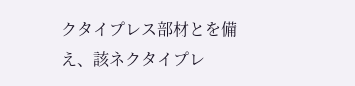クタイプレス部材とを備え、該ネクタイプレ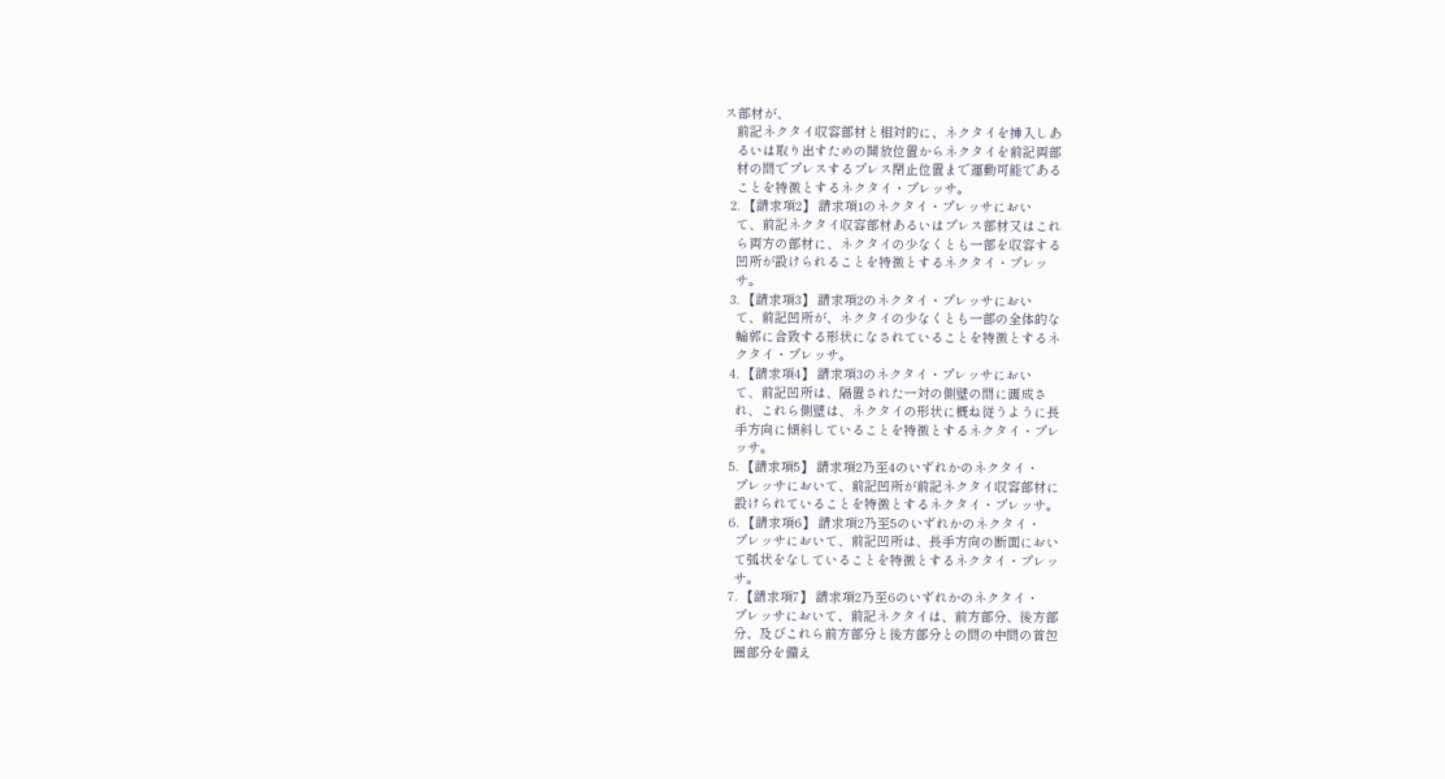ス部材が、
    前記ネクタイ収容部材と相対的に、ネクタイを挿入しあ
    るいは取り出すための開放位置からネクタイを前記両部
    材の間でプレスするプレス閉止位置まで運動可能である
    ことを特徴とするネクタイ・プレッサ。
  2. 【請求項2】 請求項1のネクタイ・プレッサにおい
    て、前記ネクタイ収容部材あるいはプレス部材又はこれ
    ら両方の部材に、ネクタイの少なくとも一部を収容する
    凹所が設けられることを特徴とするネクタイ・プレッ
    サ。
  3. 【請求項3】 請求項2のネクタイ・プレッサにおい
    て、前記凹所が、ネクタイの少なくとも一部の全体的な
    輪郭に合致する形状になされていることを特徴とするネ
    クタイ・プレッサ。
  4. 【請求項4】 請求項3のネクタイ・プレッサにおい
    て、前記凹所は、隔置された一対の側壁の間に画成さ
    れ、これら側壁は、ネクタイの形状に概ね従うように長
    手方向に傾斜していることを特徴とするネクタイ・プレ
    ッサ。
  5. 【請求項5】 請求項2乃至4のいずれかのネクタイ・
    プレッサにおいて、前記凹所が前記ネクタイ収容部材に
    設けられていることを特徴とするネクタイ・プレッサ。
  6. 【請求項6】 請求項2乃至5のいずれかのネクタイ・
    プレッサにおいて、前記凹所は、長手方向の断面におい
    て弧状をなしていることを特徴とするネクタイ・プレッ
    サ。
  7. 【請求項7】 請求項2乃至6のいずれかのネクタイ・
    プレッサにおいて、前記ネクタイは、前方部分、後方部
    分、及びこれら前方部分と後方部分との間の中間の首包
    囲部分を備え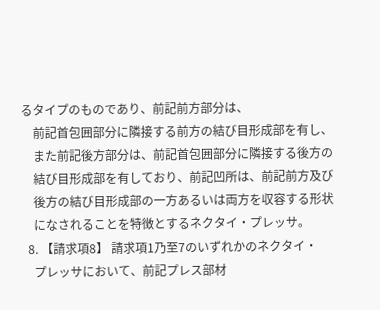るタイプのものであり、前記前方部分は、
    前記首包囲部分に隣接する前方の結び目形成部を有し、
    また前記後方部分は、前記首包囲部分に隣接する後方の
    結び目形成部を有しており、前記凹所は、前記前方及び
    後方の結び目形成部の一方あるいは両方を収容する形状
    になされることを特徴とするネクタイ・プレッサ。
  8. 【請求項8】 請求項1乃至7のいずれかのネクタイ・
    プレッサにおいて、前記プレス部材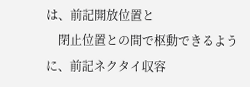は、前記開放位置と
    閉止位置との間で枢動できるように、前記ネクタイ収容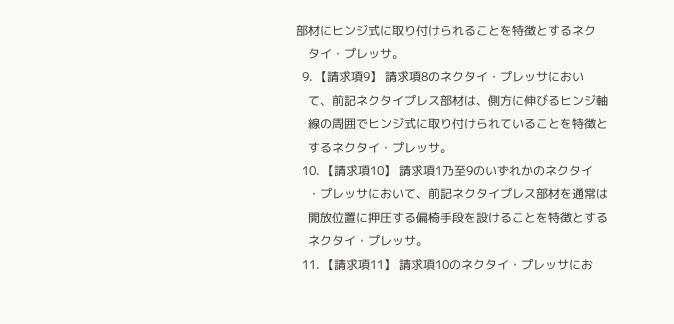部材にヒンジ式に取り付けられることを特徴とするネク
    タイ・プレッサ。
  9. 【請求項9】 請求項8のネクタイ・プレッサにおい
    て、前記ネクタイプレス部材は、側方に伸びるヒンジ軸
    線の周囲でヒンジ式に取り付けられていることを特徴と
    するネクタイ・プレッサ。
  10. 【請求項10】 請求項1乃至9のいずれかのネクタイ
    ・プレッサにおいて、前記ネクタイプレス部材を通常は
    開放位置に押圧する偏椅手段を設けることを特徴とする
    ネクタイ・プレッサ。
  11. 【請求項11】 請求項10のネクタイ・プレッサにお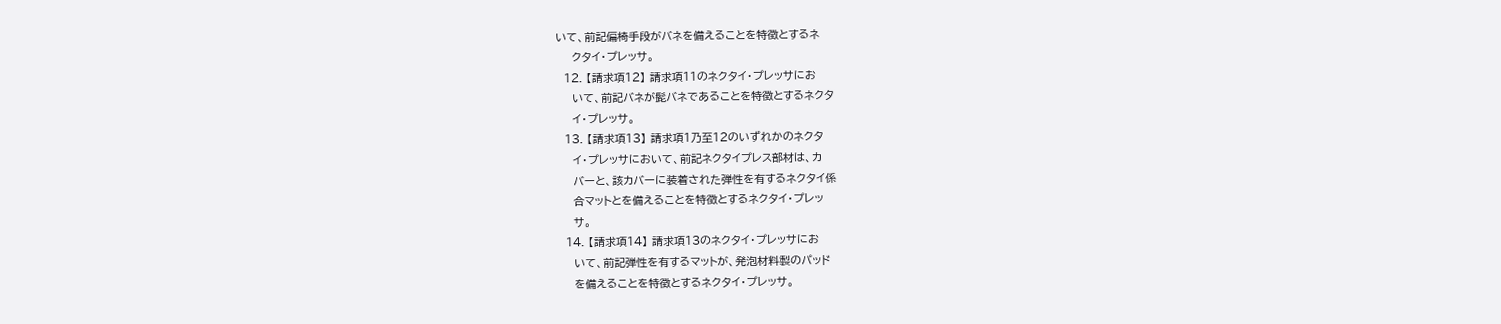いて、前記偏椅手段がバネを備えることを特徴とするネ
    クタイ・プレッサ。
  12. 【請求項12】 請求項11のネクタイ・プレッサにお
    いて、前記バネが髭バネであることを特徴とするネクタ
    イ・プレッサ。
  13. 【請求項13】 請求項1乃至12のいずれかのネクタ
    イ・プレッサにおいて、前記ネクタイプレス部材は、カ
    バーと、該カバーに装着された弾性を有するネクタイ係
    合マットとを備えることを特徴とするネクタイ・プレッ
    サ。
  14. 【請求項14】 請求項13のネクタイ・プレッサにお
    いて、前記弾性を有するマットが、発泡材料製のパッド
    を備えることを特徴とするネクタイ・プレッサ。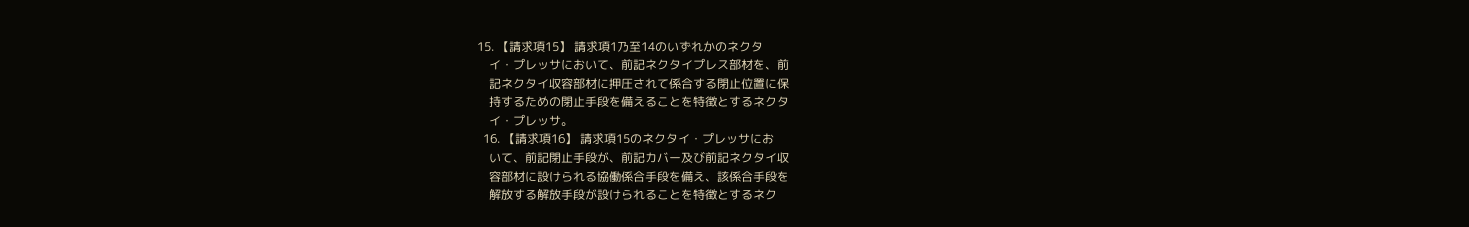15. 【請求項15】 請求項1乃至14のいずれかのネクタ
    イ・プレッサにおいて、前記ネクタイプレス部材を、前
    記ネクタイ収容部材に押圧されて係合する閉止位置に保
    持するための閉止手段を備えることを特徴とするネクタ
    イ・プレッサ。
  16. 【請求項16】 請求項15のネクタイ・プレッサにお
    いて、前記閉止手段が、前記カバー及び前記ネクタイ収
    容部材に設けられる協働係合手段を備え、該係合手段を
    解放する解放手段が設けられることを特徴とするネク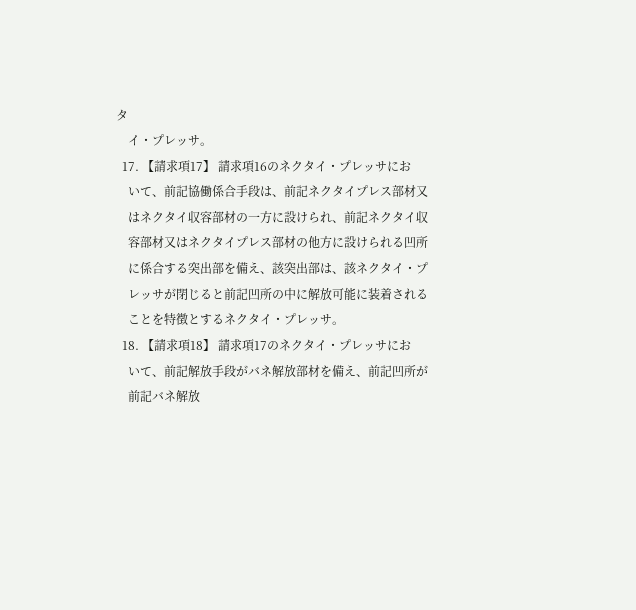タ
    イ・プレッサ。
  17. 【請求項17】 請求項16のネクタイ・プレッサにお
    いて、前記協働係合手段は、前記ネクタイプレス部材又
    はネクタイ収容部材の一方に設けられ、前記ネクタイ収
    容部材又はネクタイプレス部材の他方に設けられる凹所
    に係合する突出部を備え、該突出部は、該ネクタイ・プ
    レッサが閉じると前記凹所の中に解放可能に装着される
    ことを特徴とするネクタイ・プレッサ。
  18. 【請求項18】 請求項17のネクタイ・プレッサにお
    いて、前記解放手段がバネ解放部材を備え、前記凹所が
    前記バネ解放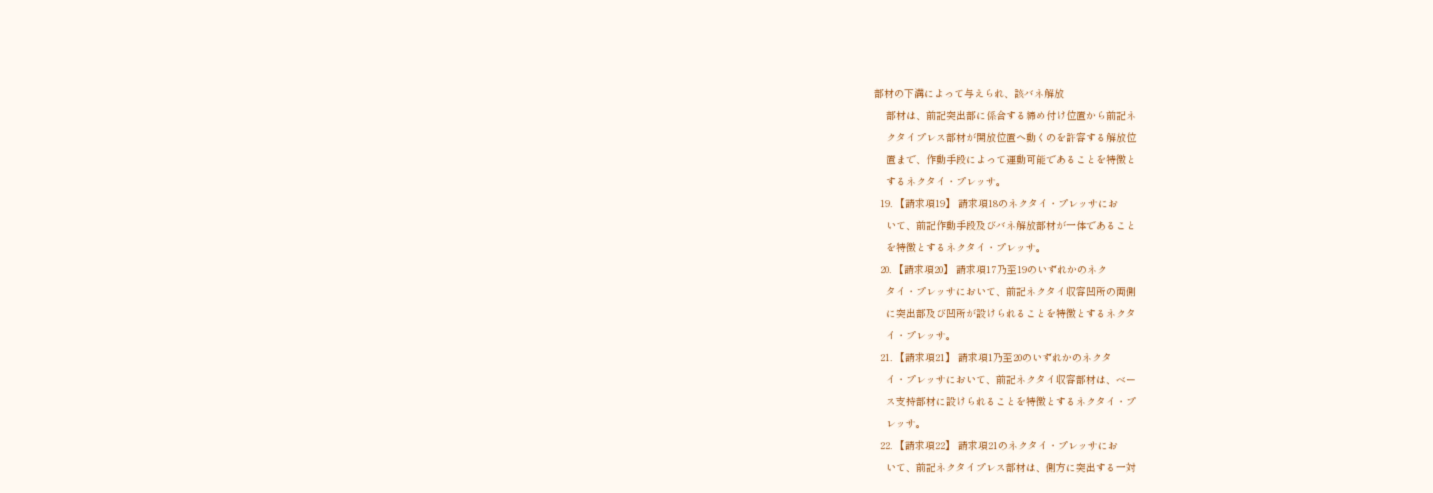部材の下溝によって与えられ、該バネ解放
    部材は、前記突出部に係合する締め付け位置から前記ネ
    クタイプレス部材が開放位置へ動くのを許容する解放位
    置まで、作動手段によって運動可能であることを特徴と
    するネクタイ・プレッサ。
  19. 【請求項19】 請求項18のネクタイ・プレッサにお
    いて、前記作動手段及びバネ解放部材が一体であること
    を特徴とするネクタイ・プレッサ。
  20. 【請求項20】 請求項17乃至19のいずれかのネク
    タイ・プレッサにおいて、前記ネクタイ収容凹所の両側
    に突出部及び凹所が設けられることを特徴とするネクタ
    イ・プレッサ。
  21. 【請求項21】 請求項1乃至20のいずれかのネクタ
    イ・プレッサにおいて、前記ネクタイ収容部材は、ベー
    ス支持部材に設けられることを特徴とするネクタイ・プ
    レッサ。
  22. 【請求項22】 請求項21のネクタイ・プレッサにお
    いて、前記ネクタイプレス部材は、側方に突出する一対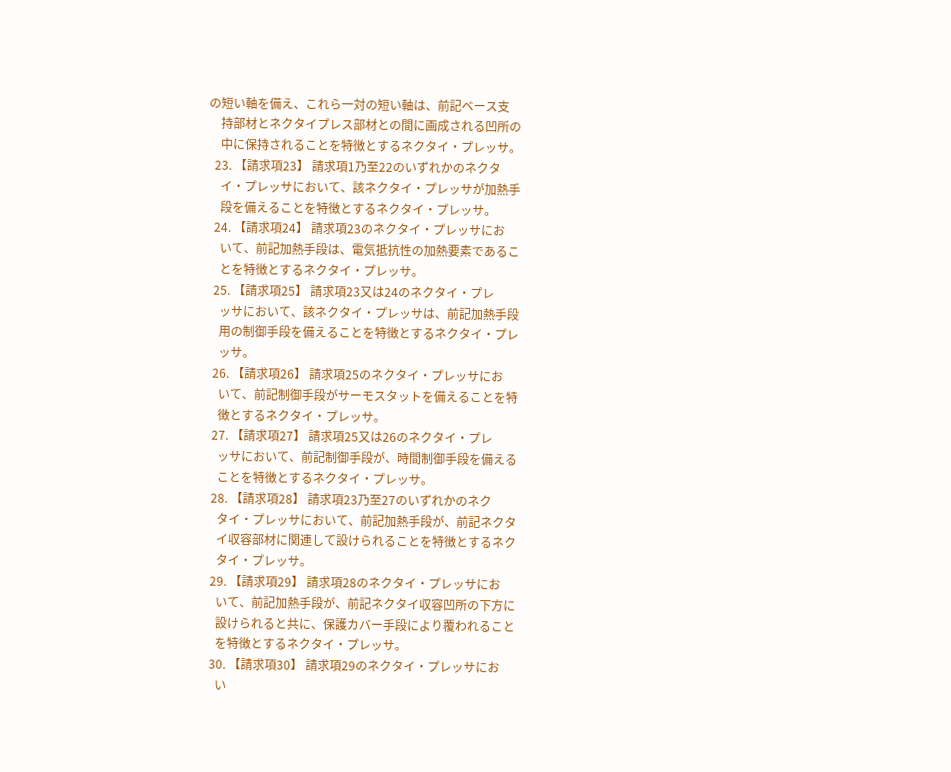の短い軸を備え、これら一対の短い軸は、前記ベース支
    持部材とネクタイプレス部材との間に画成される凹所の
    中に保持されることを特徴とするネクタイ・プレッサ。
  23. 【請求項23】 請求項1乃至22のいずれかのネクタ
    イ・プレッサにおいて、該ネクタイ・プレッサが加熱手
    段を備えることを特徴とするネクタイ・プレッサ。
  24. 【請求項24】 請求項23のネクタイ・プレッサにお
    いて、前記加熱手段は、電気抵抗性の加熱要素であるこ
    とを特徴とするネクタイ・プレッサ。
  25. 【請求項25】 請求項23又は24のネクタイ・プレ
    ッサにおいて、該ネクタイ・プレッサは、前記加熱手段
    用の制御手段を備えることを特徴とするネクタイ・プレ
    ッサ。
  26. 【請求項26】 請求項25のネクタイ・プレッサにお
    いて、前記制御手段がサーモスタットを備えることを特
    徴とするネクタイ・プレッサ。
  27. 【請求項27】 請求項25又は26のネクタイ・プレ
    ッサにおいて、前記制御手段が、時間制御手段を備える
    ことを特徴とするネクタイ・プレッサ。
  28. 【請求項28】 請求項23乃至27のいずれかのネク
    タイ・プレッサにおいて、前記加熱手段が、前記ネクタ
    イ収容部材に関連して設けられることを特徴とするネク
    タイ・プレッサ。
  29. 【請求項29】 請求項28のネクタイ・プレッサにお
    いて、前記加熱手段が、前記ネクタイ収容凹所の下方に
    設けられると共に、保護カバー手段により覆われること
    を特徴とするネクタイ・プレッサ。
  30. 【請求項30】 請求項29のネクタイ・プレッサにお
    い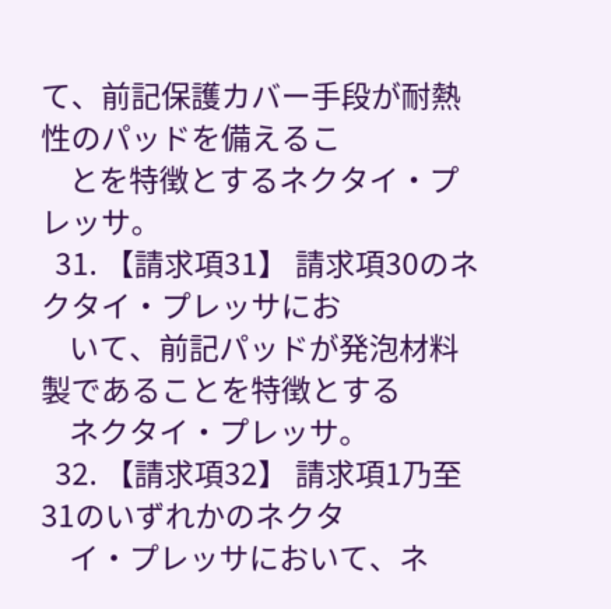て、前記保護カバー手段が耐熱性のパッドを備えるこ
    とを特徴とするネクタイ・プレッサ。
  31. 【請求項31】 請求項30のネクタイ・プレッサにお
    いて、前記パッドが発泡材料製であることを特徴とする
    ネクタイ・プレッサ。
  32. 【請求項32】 請求項1乃至31のいずれかのネクタ
    イ・プレッサにおいて、ネ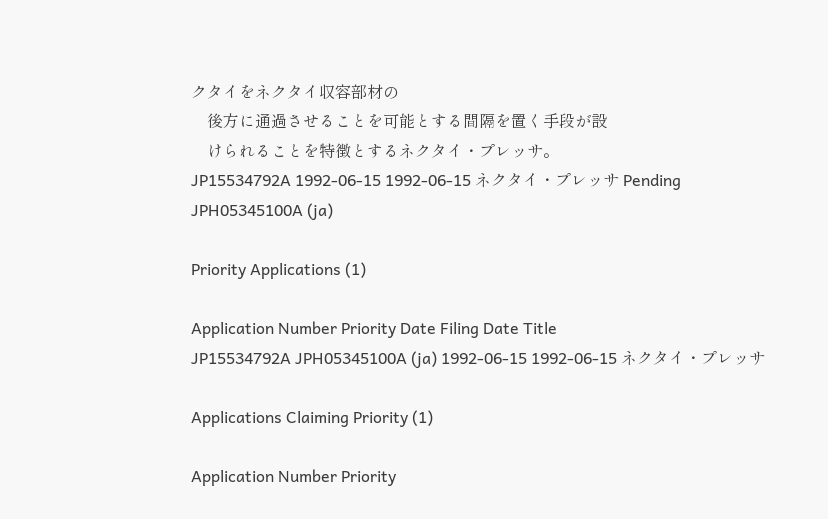クタイをネクタイ収容部材の
    後方に通過させることを可能とする間隔を置く手段が設
    けられることを特徴とするネクタイ・プレッサ。
JP15534792A 1992-06-15 1992-06-15 ネクタイ・プレッサ Pending JPH05345100A (ja)

Priority Applications (1)

Application Number Priority Date Filing Date Title
JP15534792A JPH05345100A (ja) 1992-06-15 1992-06-15 ネクタイ・プレッサ

Applications Claiming Priority (1)

Application Number Priority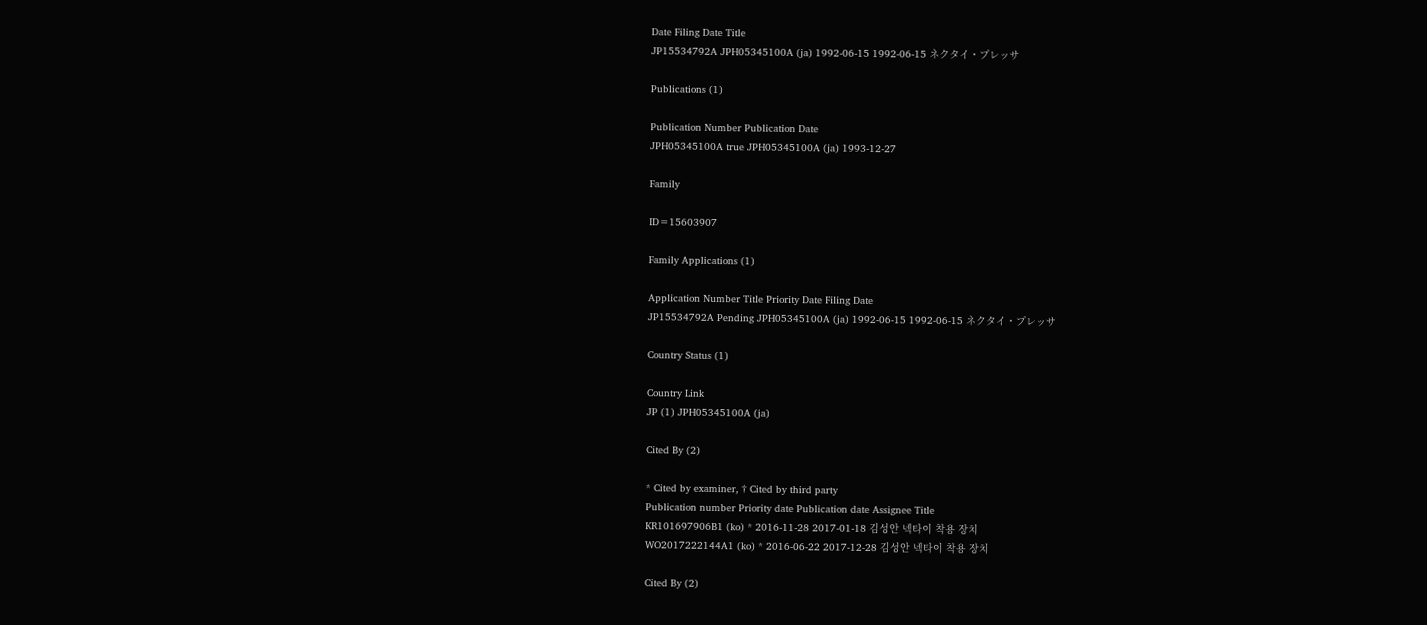Date Filing Date Title
JP15534792A JPH05345100A (ja) 1992-06-15 1992-06-15 ネクタイ・プレッサ

Publications (1)

Publication Number Publication Date
JPH05345100A true JPH05345100A (ja) 1993-12-27

Family

ID=15603907

Family Applications (1)

Application Number Title Priority Date Filing Date
JP15534792A Pending JPH05345100A (ja) 1992-06-15 1992-06-15 ネクタイ・プレッサ

Country Status (1)

Country Link
JP (1) JPH05345100A (ja)

Cited By (2)

* Cited by examiner, † Cited by third party
Publication number Priority date Publication date Assignee Title
KR101697906B1 (ko) * 2016-11-28 2017-01-18 김성안 넥타이 착용 장치
WO2017222144A1 (ko) * 2016-06-22 2017-12-28 김성안 넥타이 착용 장치

Cited By (2)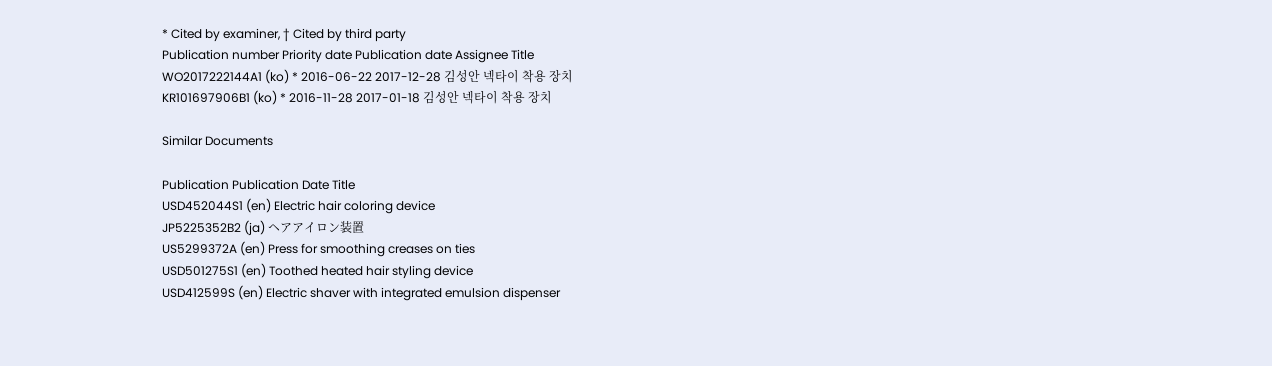* Cited by examiner, † Cited by third party
Publication number Priority date Publication date Assignee Title
WO2017222144A1 (ko) * 2016-06-22 2017-12-28 김성안 넥타이 착용 장치
KR101697906B1 (ko) * 2016-11-28 2017-01-18 김성안 넥타이 착용 장치

Similar Documents

Publication Publication Date Title
USD452044S1 (en) Electric hair coloring device
JP5225352B2 (ja) ヘアアイロン装置
US5299372A (en) Press for smoothing creases on ties
USD501275S1 (en) Toothed heated hair styling device
USD412599S (en) Electric shaver with integrated emulsion dispenser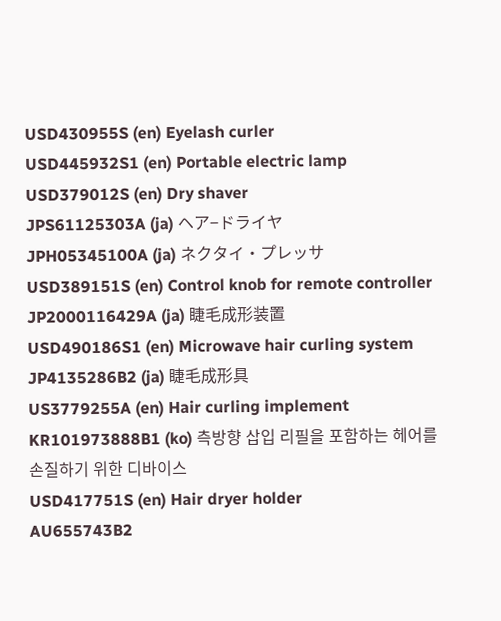USD430955S (en) Eyelash curler
USD445932S1 (en) Portable electric lamp
USD379012S (en) Dry shaver
JPS61125303A (ja) ヘア−ドライヤ
JPH05345100A (ja) ネクタイ・プレッサ
USD389151S (en) Control knob for remote controller
JP2000116429A (ja) 睫毛成形装置
USD490186S1 (en) Microwave hair curling system
JP4135286B2 (ja) 睫毛成形具
US3779255A (en) Hair curling implement
KR101973888B1 (ko) 측방향 삽입 리필을 포함하는 헤어를 손질하기 위한 디바이스
USD417751S (en) Hair dryer holder
AU655743B2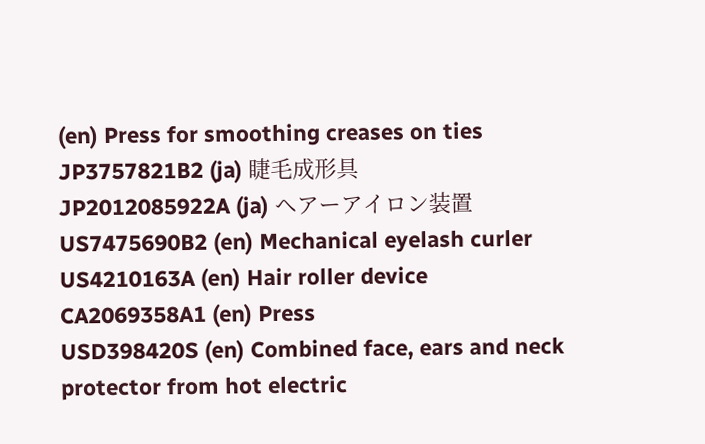(en) Press for smoothing creases on ties
JP3757821B2 (ja) 睫毛成形具
JP2012085922A (ja) ヘアーアイロン装置
US7475690B2 (en) Mechanical eyelash curler
US4210163A (en) Hair roller device
CA2069358A1 (en) Press
USD398420S (en) Combined face, ears and neck protector from hot electric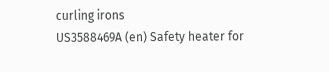curling irons
US3588469A (en) Safety heater for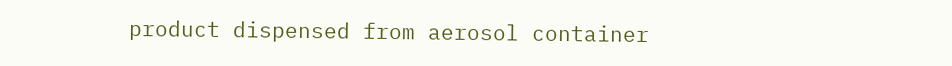product dispensed from aerosol container